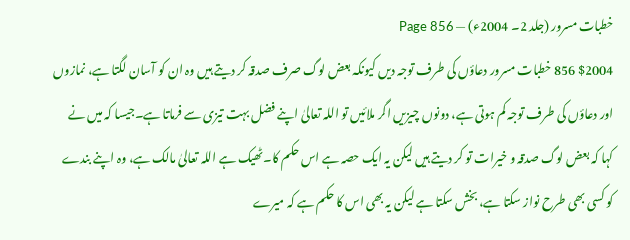خطبات مسرور (جلد 2۔ 2004ء) — Page 856
$2004 856 خطبات مسرور دعاؤں کی طرف توجہ دیں کیونکہ بعض لوگ صرف صدقہ کر دیتے ہیں وہ ان کو آسان لگتا ہے، نمازوں اور دعاؤں کی طرف توجہ کم ہوتی ہے، دونوں چیزیں اگر ملائیں تو اللہ تعالیٰ اپنے فضل بہت تیزی سے فرماتا ہے۔جیسا کہ میں نے کہا کہ بعض لوگ صدقہ و خیرات تو کر دیتے ہیں لیکن یہ ایک حصہ ہے اس حکم کا۔ٹھیک ہے اللہ تعالیٰ مالک ہے، وہ اپنے بندے کو کسی بھی طرح نواز سکتا ہے، بخش سکتا ہے لیکن یہ بھی اس کا حکم ہے کہ میرے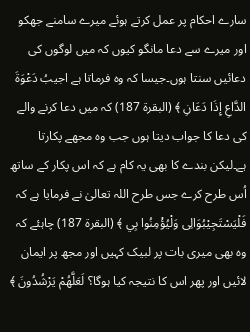سارے احکام پر عمل کرتے ہوئے میرے سامنے جھکو اور میرے سے دعا مانگو کیوں کہ میں لوگوں کی دعائیں سنتا ہوں۔جیسا کہ وہ فرماتا ہے اجيبُ دَعْوَةَ الدَّاعِ إِذَا دَعَانِ ﴾ (البقرة 187) کہ میں دعا کرنے والے کی دعا کا جواب دیتا ہوں جب وہ مجھے پکارتا ہے۔لیکن بندے کا بھی یہ کام ہے کہ اس پکار کے ساتھ اُس طرح کرے جس طرح اللہ تعالیٰ نے فرمایا ہے کہ فَلْيَسْتَجِيْبُوَالِى وَلْيُؤْمِنُوا بِي ﴾ (البقرة 187) چاہئے کہ وہ بھی میری بات پر لبیک کہیں اور مجھ پر ایمان لائیں اور پھر اس کا نتیجہ کیا ہوگا؟ لَعَلَّهُمْ يَرْشُدُونَ ﴾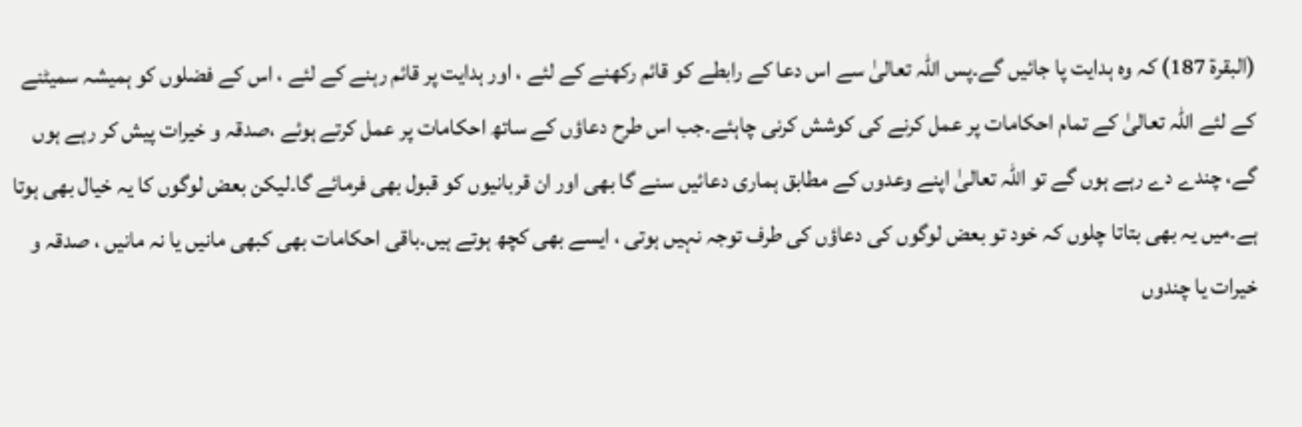(البقرة 187) کہ وہ ہدایت پا جائیں گے۔پس اللہ تعالیٰ سے اس دعا کے رابطے کو قائم رکھنے کے لئے ، اور ہدایت پر قائم رہنے کے لئے ، اس کے فضلوں کو ہمیشہ سمیٹنے کے لئے اللہ تعالیٰ کے تمام احکامات پر عمل کرنے کی کوشش کرنی چاہئے۔جب اس طرح دعاؤں کے ساتھ احکامات پر عمل کرتے ہوئے ،صدقہ و خیرات پیش کر رہے ہوں گے، چندے دے رہے ہوں گے تو اللہ تعالیٰ اپنے وعدوں کے مطابق ہماری دعائیں سنے گا بھی اور ان قربانیوں کو قبول بھی فرمائے گا۔لیکن بعض لوگوں کا یہ خیال بھی ہوتا ہے۔میں یہ بھی بتاتا چلوں کہ خود تو بعض لوگوں کی دعاؤں کی طرف توجہ نہیں ہوتی ، ایسے بھی کچھ ہوتے ہیں۔باقی احکامات بھی کبھی مانیں یا نہ مانیں ، صدقہ و خیرات یا چندوں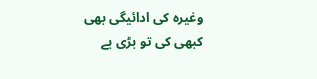وغیرہ کی ادائیگی بھی کبھی کی تو بڑی بے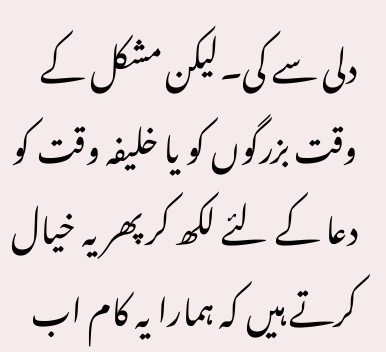دلی سے کی۔لیکن مشکل کے وقت بزرگوں کو یا خلیفہ وقت کو دعا کے لئے لکھ کر پھر یہ خیال کرتے ہیں کہ ہمارا یہ کام اب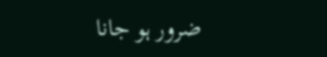ضرور ہو جانا